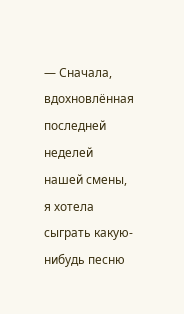— Сначала, вдохновлённая последней неделей нашей смены, я хотела сыграть какую-нибудь песню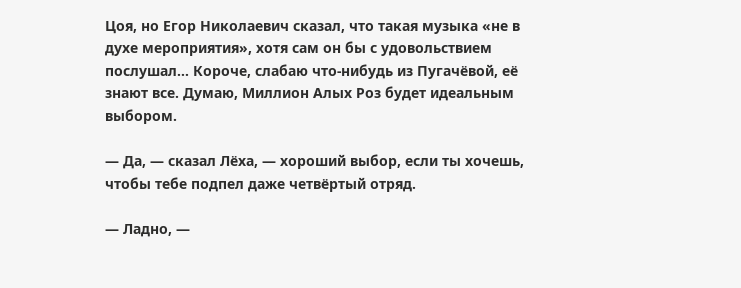Цоя, но Егор Николаевич сказал, что такая музыка «не в духе мероприятия», хотя сам он бы с удовольствием послушал… Короче, слабаю что-нибудь из Пугачёвой, её знают все. Думаю, Миллион Алых Роз будет идеальным выбором.

— Да, — сказал Лёха, — хороший выбор, если ты хочешь, чтобы тебе подпел даже четвёртый отряд.

— Ладно, —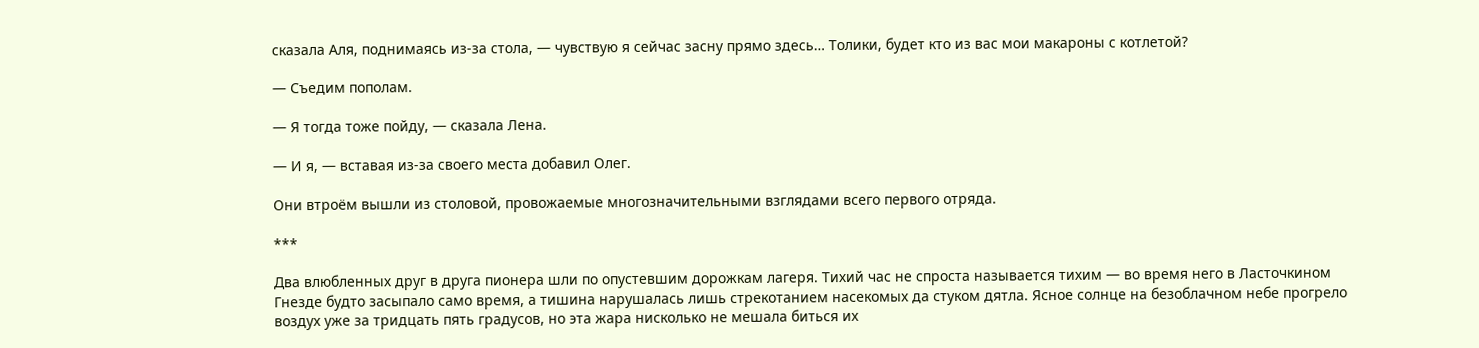сказала Аля, поднимаясь из-за стола, — чувствую я сейчас засну прямо здесь… Толики, будет кто из вас мои макароны с котлетой?

— Съедим пополам.

— Я тогда тоже пойду, — сказала Лена.

— И я, — вставая из-за своего места добавил Олег.

Они втроём вышли из столовой, провожаемые многозначительными взглядами всего первого отряда.

***

Два влюбленных друг в друга пионера шли по опустевшим дорожкам лагеря. Тихий час не спроста называется тихим — во время него в Ласточкином Гнезде будто засыпало само время, а тишина нарушалась лишь стрекотанием насекомых да стуком дятла. Ясное солнце на безоблачном небе прогрело воздух уже за тридцать пять градусов, но эта жара нисколько не мешала биться их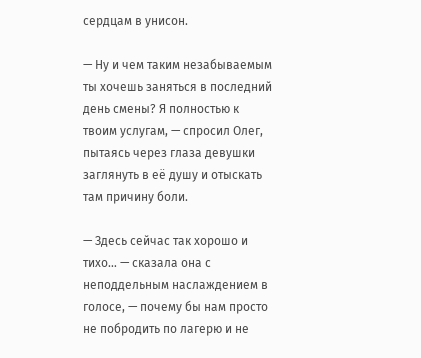сердцам в унисон.

— Ну и чем таким незабываемым ты хочешь заняться в последний день смены? Я полностью к твоим услугам, — спросил Олег, пытаясь через глаза девушки заглянуть в её душу и отыскать там причину боли.

— Здесь сейчас так хорошо и тихо… — сказала она с неподдельным наслаждением в голосе, — почему бы нам просто не побродить по лагерю и не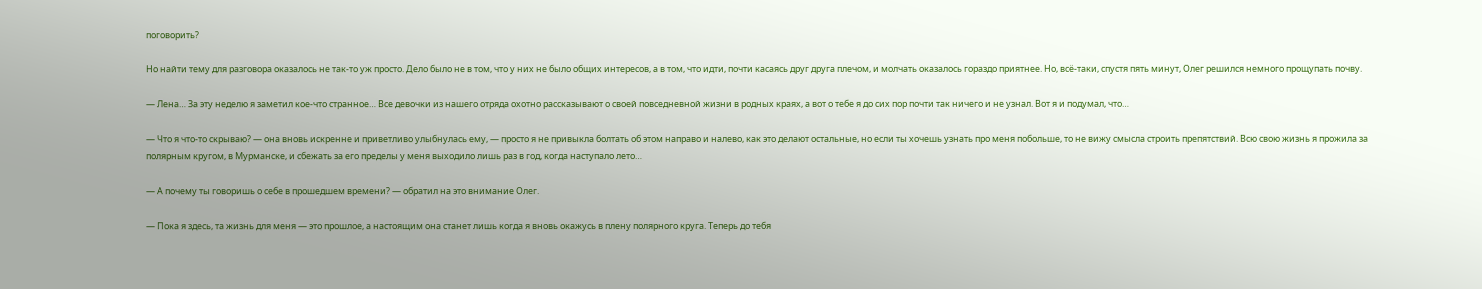поговорить?

Но найти тему для разговора оказалось не так-то уж просто. Дело было не в том, что у них не было общих интересов, а в том, что идти, почти касаясь друг друга плечом, и молчать оказалось гораздо приятнее. Но, всё-таки, спустя пять минут, Олег решился немного прощупать почву.

— Лена… За эту неделю я заметил кое-что странное… Все девочки из нашего отряда охотно рассказывают о своей повседневной жизни в родных краях, а вот о тебе я до сих пор почти так ничего и не узнал. Вот я и подумал, что…

— Что я что-то скрываю? — она вновь искренне и приветливо улыбнулась ему, — просто я не привыкла болтать об этом направо и налево, как это делают остальные, но если ты хочешь узнать про меня побольше, то не вижу смысла строить препятствий. Всю свою жизнь я прожила за полярным кругом, в Мурманске, и сбежать за его пределы у меня выходило лишь раз в год, когда наступало лето…

— А почему ты говоришь о себе в прошедшем времени? — обратил на это внимание Олег.

— Пока я здесь, та жизнь для меня — это прошлое, а настоящим она станет лишь когда я вновь окажусь в плену полярного круга. Теперь до тебя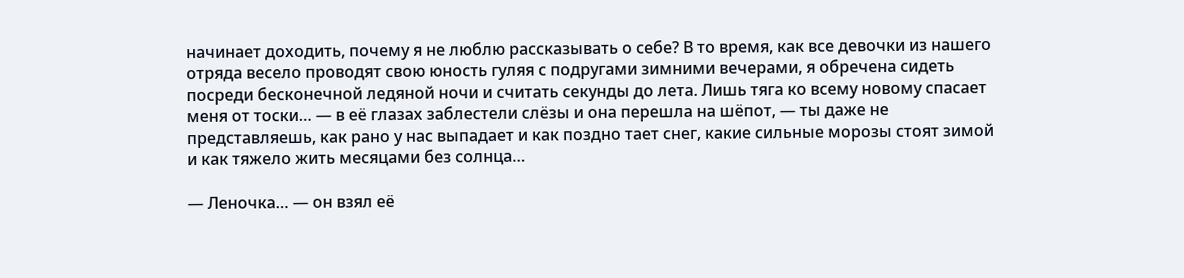начинает доходить, почему я не люблю рассказывать о себе? В то время, как все девочки из нашего отряда весело проводят свою юность гуляя с подругами зимними вечерами, я обречена сидеть посреди бесконечной ледяной ночи и считать секунды до лета. Лишь тяга ко всему новому спасает меня от тоски… — в её глазах заблестели слёзы и она перешла на шёпот, — ты даже не представляешь, как рано у нас выпадает и как поздно тает снег, какие сильные морозы стоят зимой и как тяжело жить месяцами без солнца…

— Леночка… — он взял её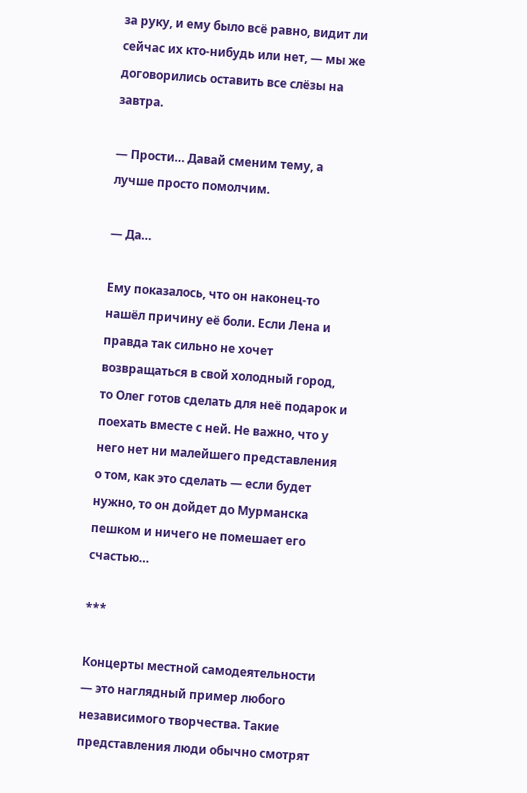за руку, и ему было всё равно, видит ли сейчас их кто-нибудь или нет, — мы же договорились оставить все слёзы на завтра.

— Прости… Давай сменим тему, а лучше просто помолчим.

— Да…

Ему показалось, что он наконец-то нашёл причину её боли. Если Лена и правда так сильно не хочет возвращаться в свой холодный город, то Олег готов сделать для неё подарок и поехать вместе с ней. Не важно, что у него нет ни малейшего представления о том, как это сделать — если будет нужно, то он дойдет до Мурманска пешком и ничего не помешает его счастью…

***

Концерты местной самодеятельности — это наглядный пример любого независимого творчества. Такие представления люди обычно смотрят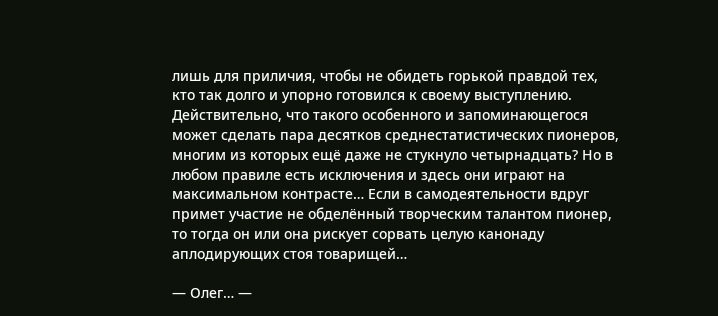лишь для приличия, чтобы не обидеть горькой правдой тех, кто так долго и упорно готовился к своему выступлению. Действительно, что такого особенного и запоминающегося может сделать пара десятков среднестатистических пионеров, многим из которых ещё даже не стукнуло четырнадцать? Но в любом правиле есть исключения и здесь они играют на максимальном контрасте… Если в самодеятельности вдруг примет участие не обделённый творческим талантом пионер, то тогда он или она рискует сорвать целую канонаду аплодирующих стоя товарищей…

— Олег… —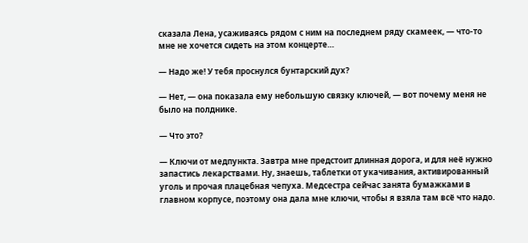сказала Лена, усаживаясь рядом с ним на последнем ряду скамеек, — что-то мне не хочется сидеть на этом концерте…

— Надо же! У тебя проснулся бунтарский дух?

— Нет, — она показала ему небольшую связку ключей, — вот почему меня не было на полднике.

— Что это?

— Ключи от медпункта. Завтра мне предстоит длинная дорога, и для неё нужно запастись лекарствами. Ну, знаешь, таблетки от укачивания, активированный уголь и прочая плацебная чепуха. Медсестра сейчас занята бумажками в главном корпусе, поэтому она дала мне ключи, чтобы я взяла там всё что надо.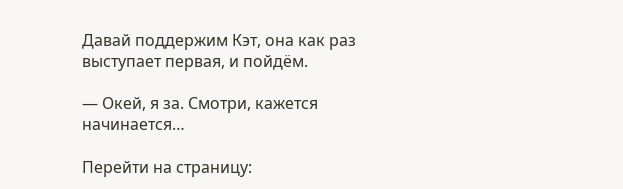Давай поддержим Кэт, она как раз выступает первая, и пойдём.

— Окей, я за. Смотри, кажется начинается…

Перейти на страницу: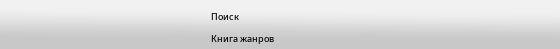Поиск

Книга жанров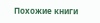Похожие книги